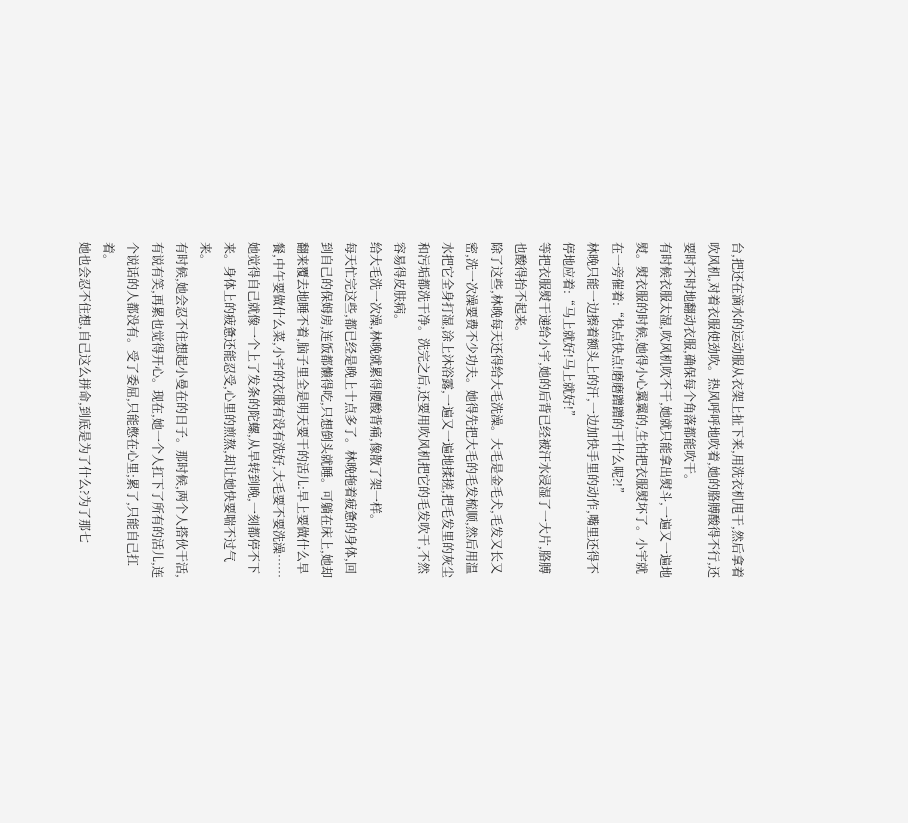台,把还在滴水的运动服从衣架上扯下来,用洗衣机甩干,然后拿着吹风机,对着衣服使劲吹。热风呼呼地吹着,她的胳膊酸得不行,还要时不时地翻动衣服,确保每个角落都能吹干。
有时候衣服太湿,吹风机吹不干,她就只能拿出熨斗,一遍又一遍地熨。熨衣服的时候,她得小心翼翼的,生怕把衣服熨坏了。小宇就在一旁催着:“快点快点!磨磨蹭蹭的干什么呢?!”
林晚只能一边擦着额头上的汗,一边加快手里的动作,嘴里还得不停地应着:“马上就好!马上就好!”
等把衣服熨干递给小宇,她的后背已经被汗水浸湿了一大片,胳膊也酸得抬不起来。
除了这些,林晚每天还得给大毛洗澡。大毛是金毛犬,毛发又长又密,洗一次澡要费不少功夫。她得先把大毛的毛发梳顺,然后用温水把它全身打湿,涂上沐浴露,一遍又一遍地揉搓,把毛发里的灰尘和污垢都洗干净。洗完之后,还要用吹风机把它的毛发吹干,不然容易得皮肤病。
给大毛洗一次澡,林晚就累得腰酸背痛,像散了架一样。
每天忙完这些,都已经是晚上十点多了。林晚拖着疲惫的身体,回到自己的保姆房,连饭都懒得吃,只想倒头就睡。可躺在床上,她却翻来覆去地睡不着,脑子里全是明天要干的活儿:早上要做什么早餐,中午要做什么菜,小宇的衣服有没有洗好,大毛要不要洗澡……
她觉得自己就像一个上了发条的陀螺,从早转到晚,一刻都停不下来。身体上的疲惫还能忍受,心里的煎熬,却让她快要喘不过气来。
有时候,她会忍不住想起小曼在的日子。那时候,两个人搭伙干活,有说有笑,再累也觉得开心。现在,她一个人扛下了所有的活儿,连个说话的人都没有。受了委屈,只能憋在心里;累了,只能自己扛着。
她也会忍不住想,自己这么拼命,到底是为了什么?为了那七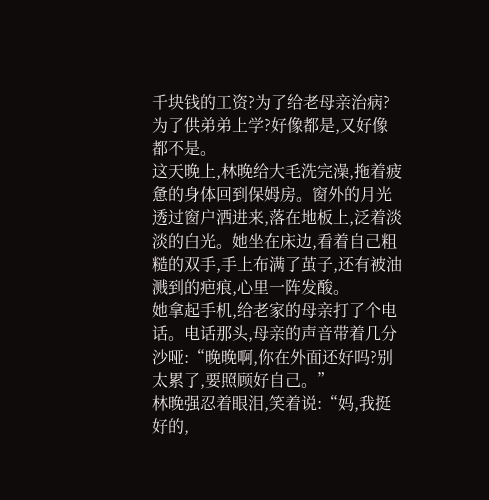千块钱的工资?为了给老母亲治病?为了供弟弟上学?好像都是,又好像都不是。
这天晚上,林晚给大毛洗完澡,拖着疲惫的身体回到保姆房。窗外的月光透过窗户洒进来,落在地板上,泛着淡淡的白光。她坐在床边,看着自己粗糙的双手,手上布满了茧子,还有被油溅到的疤痕,心里一阵发酸。
她拿起手机,给老家的母亲打了个电话。电话那头,母亲的声音带着几分沙哑:“晚晚啊,你在外面还好吗?别太累了,要照顾好自己。”
林晚强忍着眼泪,笑着说:“妈,我挺好的,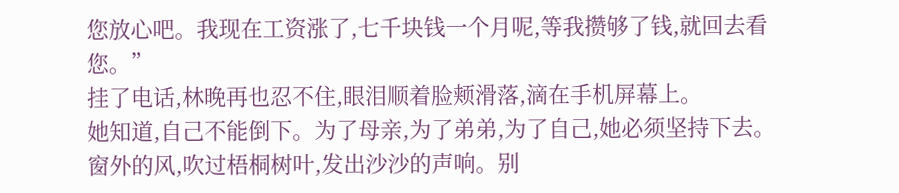您放心吧。我现在工资涨了,七千块钱一个月呢,等我攒够了钱,就回去看您。”
挂了电话,林晚再也忍不住,眼泪顺着脸颊滑落,滴在手机屏幕上。
她知道,自己不能倒下。为了母亲,为了弟弟,为了自己,她必须坚持下去。
窗外的风,吹过梧桐树叶,发出沙沙的声响。别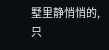墅里静悄悄的,只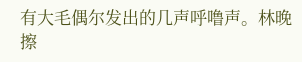有大毛偶尔发出的几声呼噜声。林晚擦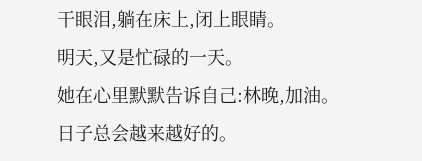干眼泪,躺在床上,闭上眼睛。
明天,又是忙碌的一天。
她在心里默默告诉自己:林晚,加油。日子总会越来越好的。